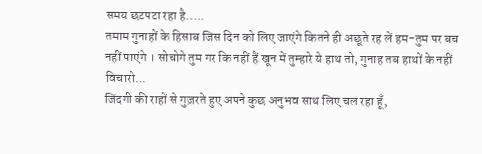समय छटपटा रहा है.....
तमाम गुनाहों के हिसाब जिस दिन को लिए जाएंगे कितने ही अछूते रह लें हम-तुम पर बच नहीं पाएंगे । सोचोगे तुम गर कि नहीं हैं खून में तुम्हारे ये हाथ तो, गुनाह तब हाथों के नहीं विचारो...
जिंदगी की राहों से गुज़रते हुए अपने कुछ अनुभव साथ लिए चल रहा हूँ,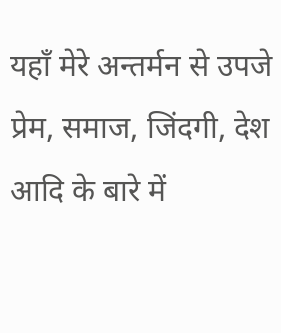यहाँ मेरे अन्तर्मन से उपजे प्रेम, समाज, जिंदगी, देश आदि के बारे में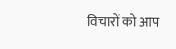विचारों को आप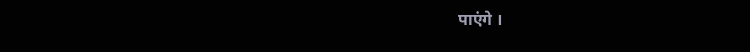पाएंगे ।